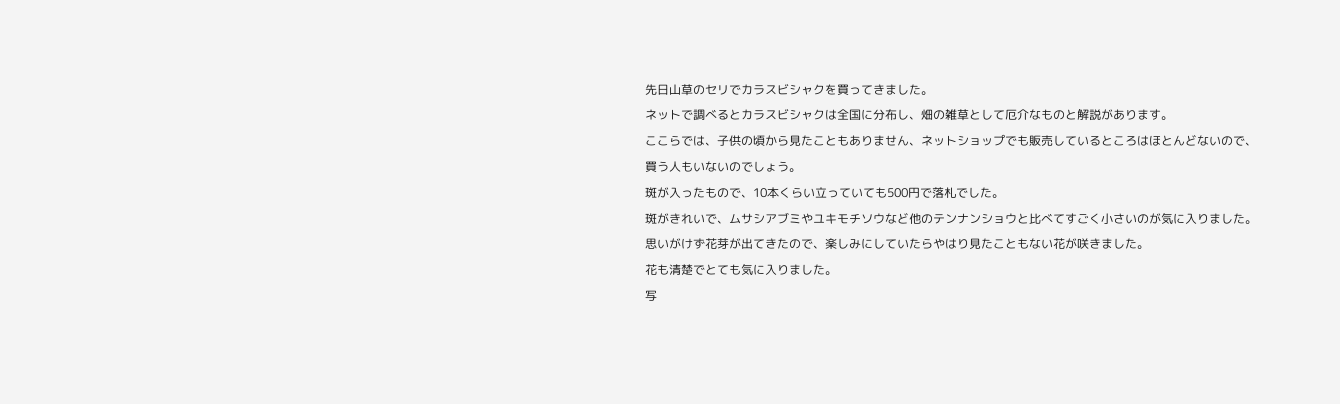先日山草のセリでカラスビシャクを買ってきました。
ネットで調べるとカラスビシャクは全国に分布し、畑の雑草として厄介なものと解説があります。
ここらでは、子供の頃から見たこともありません、ネットショップでも販売しているところはほとんどないので、買う人もいないのでしょう。
斑が入ったもので、10本くらい立っていても500円で落札でした。
斑がきれいで、ムサシアブミやユキモチソウなど他のテンナンショウと比べてすごく小さいのが気に入りました。
思いがけず花芽が出てきたので、楽しみにしていたらやはり見たこともない花が咲きました。
花も清楚でとても気に入りました。
写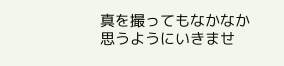真を撮ってもなかなか思うようにいきませ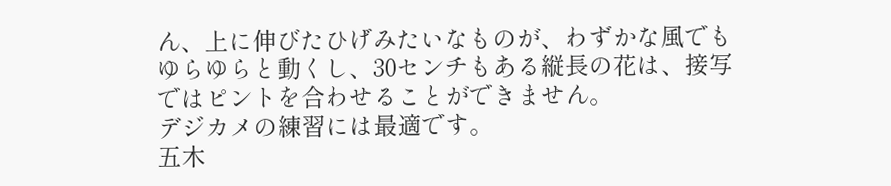ん、上に伸びたひげみたいなものが、わずかな風でもゆらゆらと動くし、30センチもある縦長の花は、接写ではピントを合わせることができません。
デジカメの練習には最適です。
五木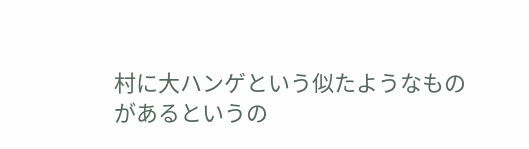村に大ハンゲという似たようなものがあるというの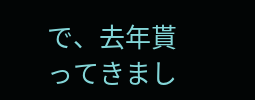で、去年貰ってきまし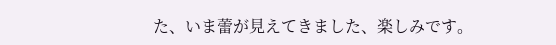た、いま蕾が見えてきました、楽しみです。